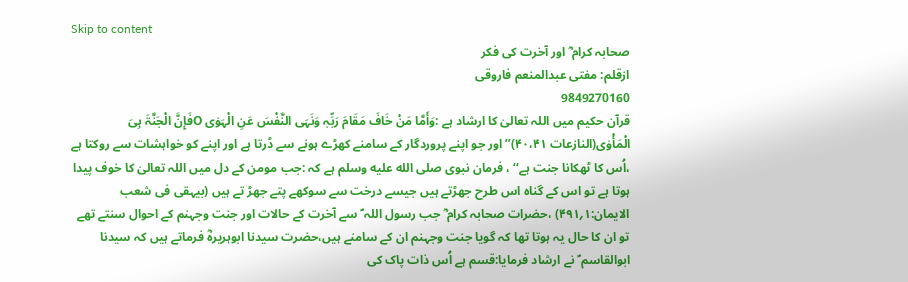Skip to content
صحابہ کرام ؓ اور آخرت کی فکر
ازقلم: مفتی عبدالمنعم فاروقی
9849270160
قرآن حکیم میں اللہ تعالیٰ کا ارشاد ہے :وَأَمَّا مَنْ خَافَ مَقَامَ رَبِّہٖ وَنَہَی النَّفْسَ عَنِ الْہَوٰی Oفَإِنَّ الْجَنَّۃَ ہِیَ الْمَأْوٰی(النازعات ۴۰،۴۱)’’اور جو اپنے پروردگار کے سامنے کھڑے ہونے سے ڈرتا ہے اور اپنے کو خواہشات سے روکتا ہے ،اُس کا ٹھکانا جنت ہے‘‘ ، فرمان نبوی صلى الله عليه وسلم ہے کہ :جب مومن کے دل میں اللہ تعالیٰ کا خوف پیدا ہوتا ہے تو اس کے گناہ اس طرح جھڑتے ہیں جیسے درخت سے سوکھے پتے جھڑ تے ہیں (بیہقی فی شعب الایمان:۱؍۴۹۱) ،حضرات صحابہ کرام ؓ جب رسول اللہ ؐ سے آخرت کے حالات اور جنت وجہنم کے احوال سنتے تھے تو ان کا حال یہ ہوتا تھا کہ گویا جنت وجہنم ان کے سامنے ہیں،حضرت سیدنا ابوہریرہؓ فرماتے ہیں کہ سیدنا ابوالقاسم ؐ نے ارشاد فرمایا:قسم ہے اُس ذات پاک کی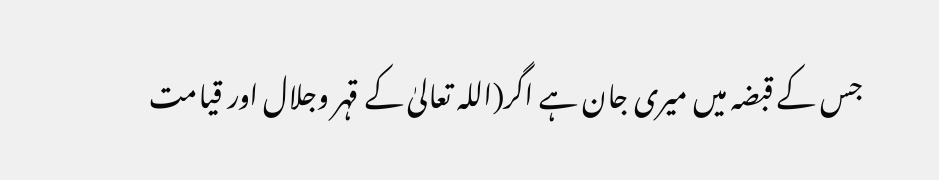جس کے قبضہ میں میری جان ہے اگر(اللہ تعالیٰ کے قہر وجلال اور قیامت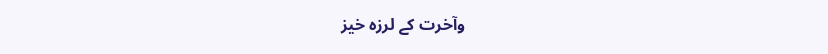وآخرت کے لرزہ خیز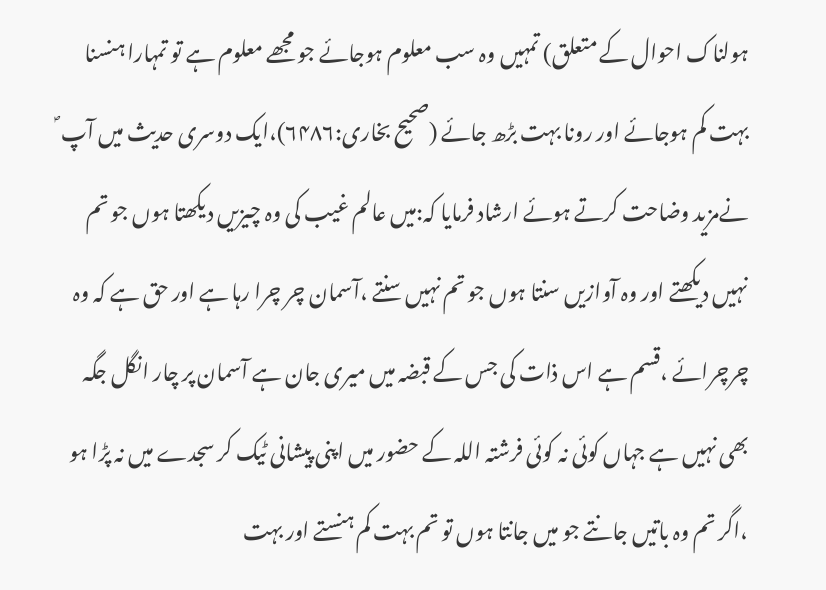ہولناک احوال کے متعلق) تمہیں وہ سب معلوم ہوجائے جو مجھے معلوم ہے تو تمہارا ہنسنا بہت کم ہوجائے اور رونا بہت بڑھ جائے (صحیح بخاری:۶۴۸۶)،ایک دوسری حدیث میں آپ ؐ نےمزید وضاحت کرتے ہوئے ارشاد فرمایا کہ:میں عالم غیب کی وہ چیزیں دیکھتا ہوں جو تم نہیں دیکھتے اور وہ آوازیں سنتا ہوں جو تم نہیں سنتے ،آسمان چر چرا رہا ہے اور حق ہے کہ وہ چرچرائے ،قسم ہے اس ذات کی جس کے قبضہ میں میری جان ہے آسمان پر چار انگل جگہ بھی نہیں ہے جہاں کوئی نہ کوئی فرشتہ اللہ کے حضور میں اپنی پیشانی ٹیک کر سجدے میں نہ پڑا ہو ،اگر تم وہ باتیں جانتے جو میں جانتا ہوں تو تم بہت کم ہنستے اور بہت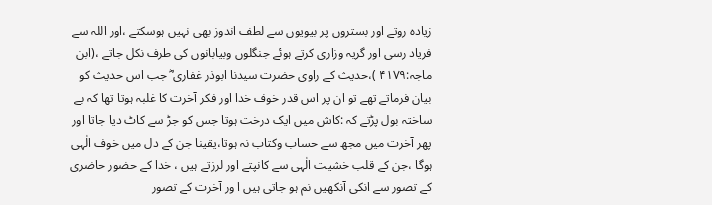زیادہ روتے اور بستروں پر بیویوں سے لطف اندوز بھی نہیں ہوسکتے ،اور اللہ سے فریاد رسی اور گریہ وزاری کرتے ہوئے جنگلوں وبیابانوں کی طرف نکل جاتے ،(ابن ماجہ:۴۱۷۹ )،حدیث کے راوی حضرت سیدنا ابوذر غفاری ؓ جب اس حدیث کو بیان فرماتے تھے تو ان پر اس قدر خوف خدا اور فکر آخرت کا غلبہ ہوتا تھا کہ بے ساختہ بول پڑتے کہ :کاش میں ایک درخت ہوتا جس کو جڑ سے کاٹ دیا جاتا اور پھر آخرت میں مجھ سے حساب وکتاب نہ ہوتا،یقینا جن کے دل میں خوف الٰہی ہوگا ،جن کے قلب خشیت الٰہی سے کانپتے اور لرزتے ہیں ، خدا کے حضور حاضری کے تصور سے انکی آنکھیں نم ہو جاتی ہیں ا ور آخرت کے تصور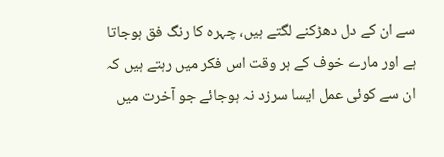سے ان کے دل دھڑکنے لگتے ہیں، چہرہ کا رنگ فق ہوجاتا ہے اور مارے خوف کے ہر وقت اس فکر میں رہتے ہیں کہ ان سے کوئی عمل ایسا سرزد نہ ہوجائے جو آخرت میں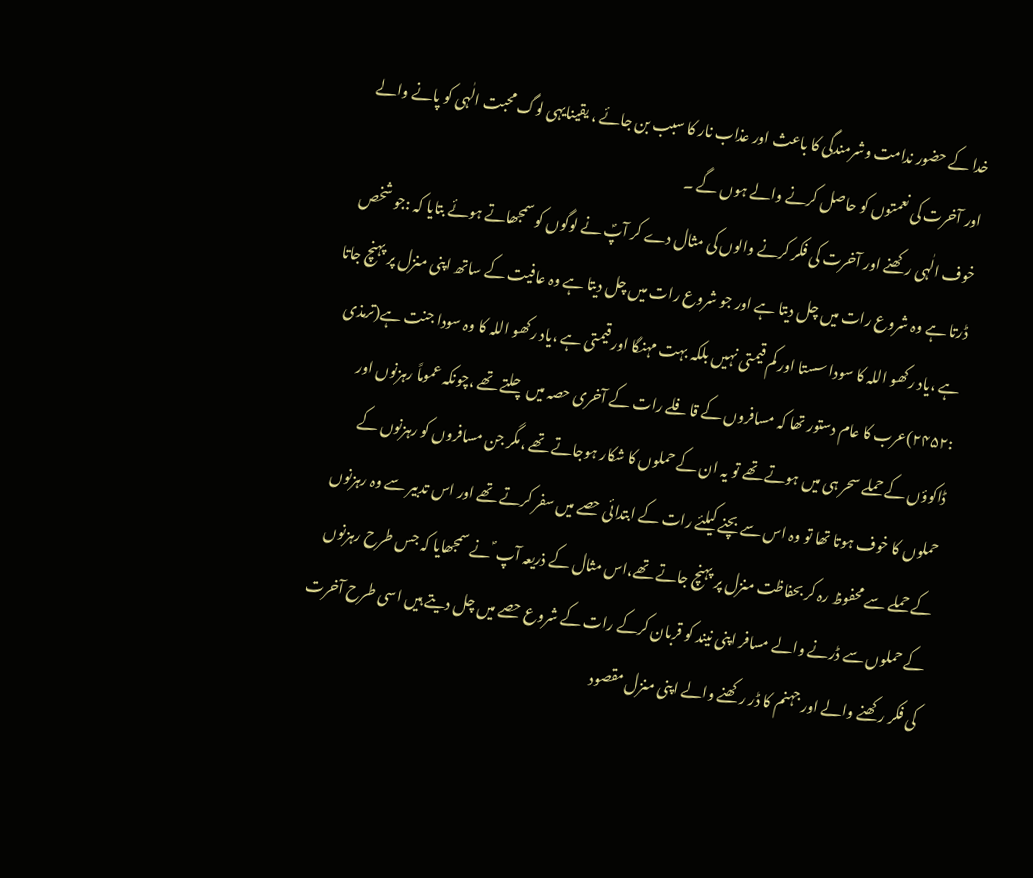خدا کے حضور ندامت وشرمندگی کا باعث اور عذاب نار کا سبب بن جائے ، یقینایہی لوگ محبت الٰہی کو پانے والے اور آخرت کی نعمتوں کو حاصل کرنے والے ہوں گے ۔
خوف الٰہی رکھنے اور آخرت کی فکر کرنے والوں کی مثال دے کر آپؐ نے لوگوں کو سمجھاتے ہوئے بتایا کہ :جو شخص ڈرتا ہے وہ شروع رات میں چل دیتا ہے اور جو شروع رات میں چل دیتا ہے وہ عافیت کے ساتھ اپنی منزل پر پہنچ جاتا ہے ،یاد رکھو اللہ کا سودا سستا اور کم قیمتی نہیں بلکہ بہت مہنگا اور قیمتی ہے ،یاد رکھو اللہ کا وہ سودا جنت ہے(ترمذی :۲۴۵۲)عرب کا عام دستور تھا کہ مسافروں کے قافلے رات کے آخری حصہ میں چلتے تھے ،چونکہ عموماً رہزنوں اور ڈاکوؤں کے حملے سحر ہی میں ہوتے تھے تو یہ ان کے حملوں کا شکار ہوجاتے تھے ،مگر جن مسافروں کو رہزنوں کے حملوں کا خوف ہوتا تھا تو وہ اس سے بچنے کیلئے رات کے ابتدائی حصے میں سفر کرتے تھے اور اس تدبیر سے وہ رہزنوں کے حملے سے محفوظ رہ کر بحفاظت منزل پر پہنچ جاتے تھے،اس مثال کے ذریعہ آپ ؐ نے سمجھایا کہ جس طرح رہزنوں کے حملوں سے ڈرنے والے مسافر اپنی نیند کو قربان کرکے رات کے شروع حصے میں چل دیتے ہیں اسی طرح آخرت کی فکر رکھنے والے اور جہنم کا ڈر رکھنے والے اپنی منزل مقصود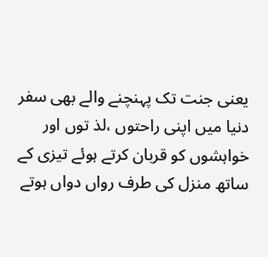یعنی جنت تک پہنچنے والے بھی سفر دنیا میں اپنی راحتوں ،لذ توں اور خواہشوں کو قربان کرتے ہوئے تیزی کے ساتھ منزل کی طرف رواں دواں ہوتے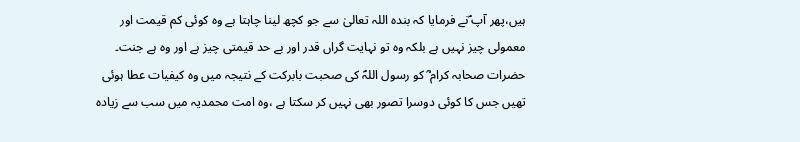ہیں،پھر آپ ؐنے فرمایا کہ بندہ اللہ تعالیٰ سے جو کچھ لینا چاہتا ہے وہ کوئی کم قیمت اور معمولی چیز نہیں ہے بلکہ وہ تو نہایت گراں قدر اور بے حد قیمتی چیز ہے اور وہ ہے جنت۔
حضرات صحابہ کرام ؓ کو رسول اللہؐ کی صحبت بابرکت کے نتیجہ میں وہ کیفیات عطا ہوئی تھیں جس کا کوئی دوسرا تصور بھی نہیں کر سکتا ہے ،وہ امت محمدیہ میں سب سے زیادہ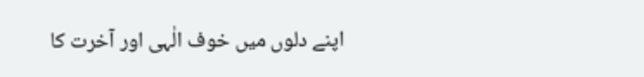اپنے دلوں میں خوف الٰہی اور آخرت کا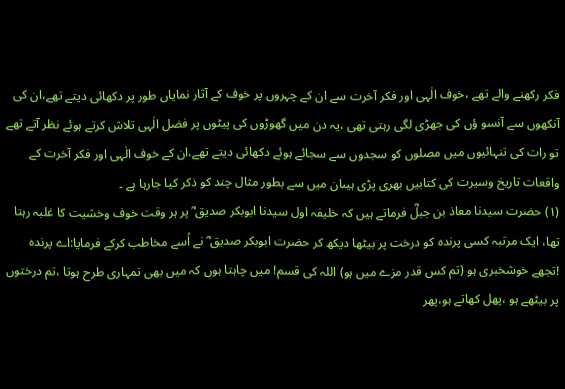فکر رکھنے والے تھے ،خوف الٰہی اور فکر آخرت سے ان کے چہروں پر خوف کے آثار نمایاں طور پر دکھائی دیتے تھے،ان کی آنکھوں سے آنسو ؤں کی جھڑی لگی رہتی تھی ،یہ دن میں گھوڑوں کی پیٹوں پر فضل الٰہی تلاش کرتے ہوئے نظر آتے تھے تو رات کی تنہائیوں میں مصلوں کو سجدوں سے سجائے ہوئے دکھائی دیتے تھے،ان کے خوف الٰہی اور فکر آخرت کے واقعات تاریخ وسیرت کی کتابیں بھری پڑی ہیںان میں سے بطور مثال چند کو ذکر کیا جارہا ہے ۔
(۱) حضرت سیدنا معاذ بن جبلؓ فرماتے ہیں کہ خلیفہ اول سیدنا ابوبکر صدیق ؓ پر ہر وقت خوف وخشیت کا غلبہ رہتا تھا، ایک مرتبہ کسی پرندہ کو درخت پر بیٹھا دیکھ کر حضرت ابوبکر صدیق ؓ نے اُسے مخاطب کرکے فرمایا:اے پرندہ !تجھے خوشخبری ہو (تم کس قدر مزے میں ہو) اللہ کی قسم! میں چاہتا ہوں کہ میں بھی تمہاری طرح ہوتا ،تم درختوں پر بیٹھے ہو ،پھل کھاتے ہو،پھر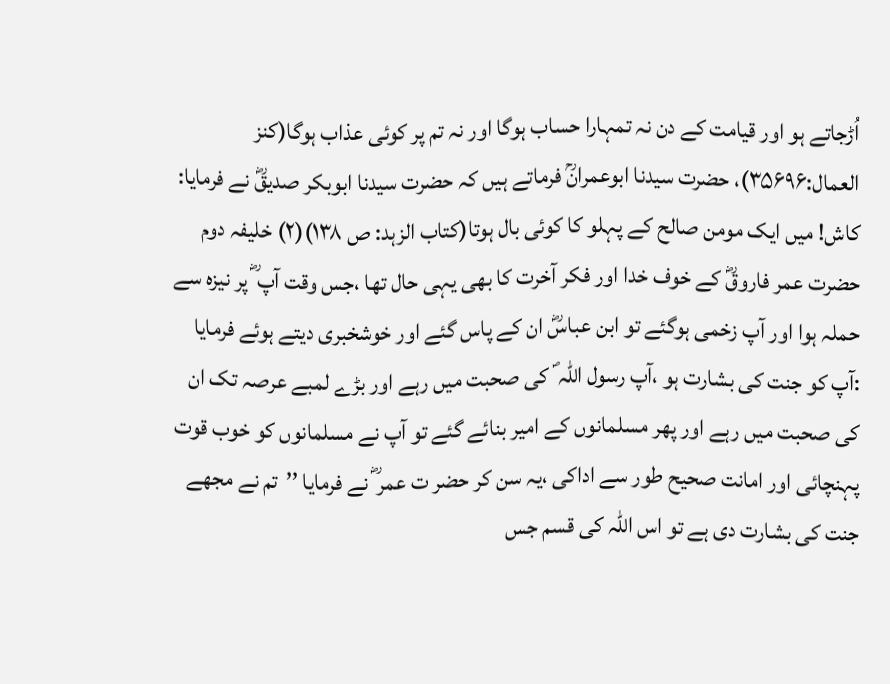اُڑجاتے ہو اور قیامت کے دن نہ تمہارا حساب ہوگا اور نہ تم پر کوئی عذاب ہوگا(کنز العمال:۳۵۶۹۶)، حضرت سیدنا ابوعمرانؒ فرماتے ہیں کہ حضرت سیدنا ابوبکر صدیقؓ نے فرمایا: کاش! میں ایک مومن صالح کے پہلو کا کوئی بال ہوتا(کتاب الزہد: ص ۱۳۸)(۲) خلیفہ دوم حضرت عمر فاروقؓ کے خوف خدا اور فکر آخرت کا بھی یہی حال تھا ،جس وقت آپ ؓ پر نیزہ سے حملہ ہوا اور آپ زخمی ہوگئے تو ابن عباسؓ ان کے پاس گئے اور خوشخبری دیتے ہوئے فرمایا :آپ کو جنت کی بشارت ہو ،آپ رسول اللہ ؐ کی صحبت میں رہے اور بڑے لمبے عرصہ تک ان کی صحبت میں رہے اور پھر مسلمانوں کے امیر بنائے گئے تو آپ نے مسلمانوں کو خوب قوت پہنچائی اور امانت صحیح طور سے اداکی ،یہ سن کر حضر ت عمر ؓ نے فرمایا ’’تم نے مجھے جنت کی بشارت دی ہے تو اس اللہ کی قسم جس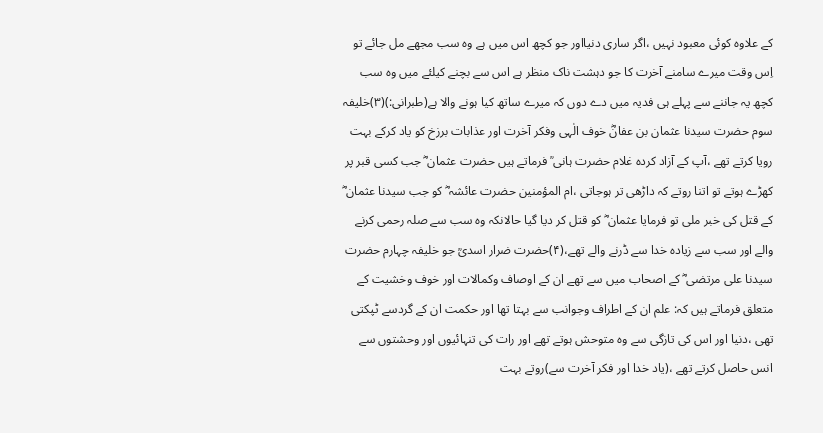کے علاوہ کوئی معبود نہیں ،اگر ساری دنیااور جو کچھ اس میں ہے وہ سب مجھے مل جائے تو اِس وقت میرے سامنے آخرت کا جو دہشت ناک منظر ہے اس سے بچنے کیلئے میں وہ سب کچھ یہ جاننے سے پہلے ہی فدیہ میں دے دوں کہ میرے ساتھ کیا ہونے والا ہے(طبرانی:)(۳)خلیفہ سوم حضرت سیدنا عثمان بن عفانؓ خوف الٰہی وفکر آخرت اور عذابات برزخ کو یاد کرکے بہت رویا کرتے تھے ،آپ کے آزاد کردہ غلام حضرت ہانی ؒ فرماتے ہیں حضرت عثمان ؓ جب کسی قبر پر کھڑے ہوتے تو اتنا روتے کہ داڑھی تر ہوجاتی ،ام المؤمنین حضرت عائشہ ؓ کو جب سیدنا عثمان ؓ کے قتل کی خبر ملی تو فرمایا عثمان ؓ کو قتل کر دیا گیا حالانکہ وہ سب سے صلہ رحمی کرنے والے اور سب سے زیادہ خدا سے ڈرنے والے تھے،(۴)حضرت ضرار اسدیؒ جو خلیفہ چہارم حضرت سیدنا علی مرتضی ؓ کے اصحاب میں سے تھے ان کے اوصاف وکمالات اور خوف وخشیت کے متعلق فرماتے ہیں کہ: علم ان کے اطراف وجوانب سے بہتا تھا اور حکمت ان کے گردسے ٹپکتی تھی ،دنیا اور اس کی تازگی سے وہ متوحش ہوتے تھے اور رات کی تنہائیوں اور وحشتوں سے انس حاصل کرتے تھے ،(یاد خدا اور فکر آخرت سے)روتے بہت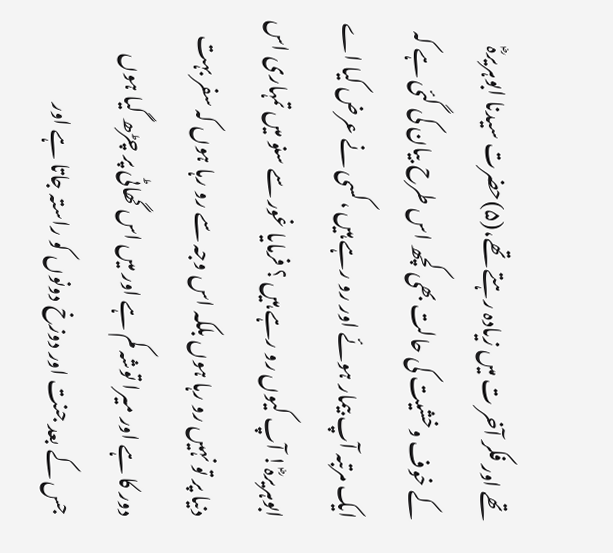تھے اور فکر آخر ت میں زیادہ رہتے تھے،(۵)حضرت سیدنا ابوہریرہؓ کے خوف وخشیت کی حالت بھی کچھ اس طرح بیان کی گئی ہے کہ ایک مرتبہ آپ بیمار ہوئے اور رو رہے ہیں ،کسی نے عرض کیا اے ابوہریرہؓ! آپ کیوں رو رہے ہیں ؟ فرمایا غور سے سنو میں تمہاری اس دنیا پر تو نہیں رو رہا ہوں بلکہ اس وجہ سے رو رہا ہوں کہ سفر بہت دور کا ہے اور میرا توشہ کم ہے اور میں اس گھاٹی پر چڑھ گیا ہوں جس کے بعد جنت اور دوزخ دونوں کو راستہ جاتا ہے اور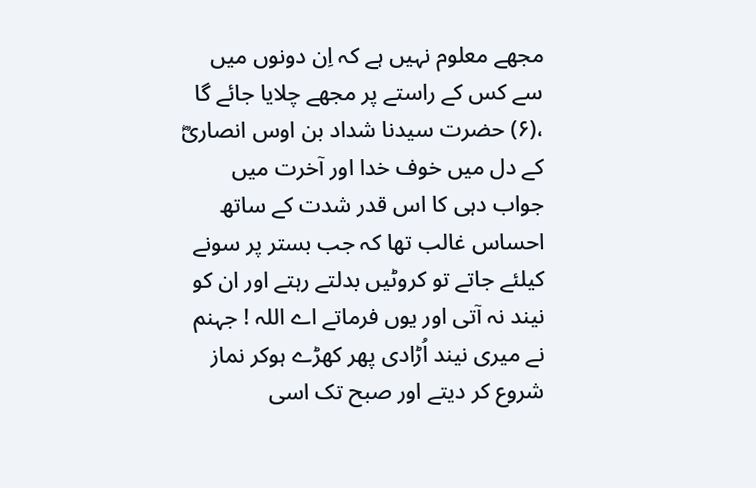مجھے معلوم نہیں ہے کہ اِن دونوں میں سے کس کے راستے پر مجھے چلایا جائے گا ،(۶) حضرت سیدنا شداد بن اوس انصاریؓ کے دل میں خوف خدا اور آخرت میں جواب دہی کا اس قدر شدت کے ساتھ احساس غالب تھا کہ جب بستر پر سونے کیلئے جاتے تو کروٹیں بدلتے رہتے اور ان کو نیند نہ آتی اور یوں فرماتے اے اللہ ! جہنم نے میری نیند اُڑادی پھر کھڑے ہوکر نماز شروع کر دیتے اور صبح تک اسی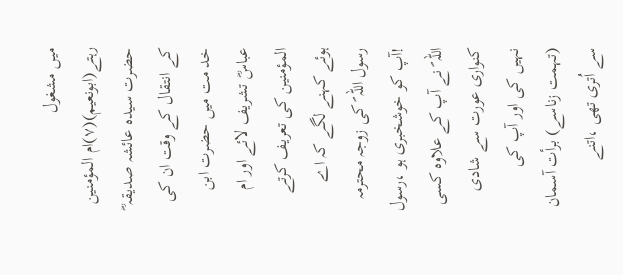میں مشغول رہتے(ابونعیم)(۷)ام المؤمنین حضرت سیدہ عائشہ صدیقہ ؓ کے انتقال کے وقت ان کی خد مت میں حضرت ابن عباسؓ تشریف لائے اور ام المؤمنین کی تعریف کرتے ہوئے کہنے لگے کہ اے رسول اللہ ؐ کی زوجہ محترمہ !آپ کو خوشخبری ہو ،رسول اللہ ؐ نے آپ کے علاوہ کسی کنواری عورت سے شادی نہیں کی اور آپ کی (تہمت زناسے) برأت آسمان سے اُتری تھی ،اتنے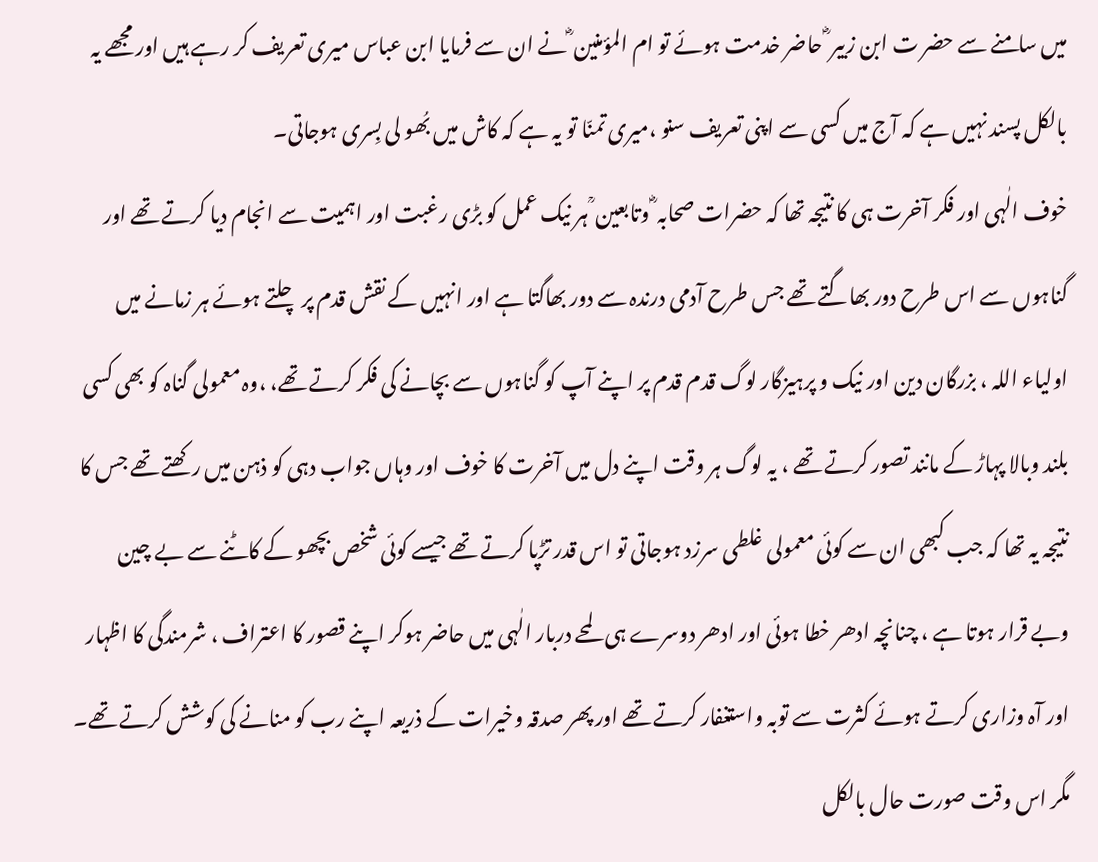میں سامنے سے حضر ت ابن زبیر ؓ حاضر خدمت ہوئے تو ام المؤمنین ؓ نے ان سے فرمایا ابن عباس میری تعریف کر رہے ہیں اور مجھے یہ بالکل پسند نہیں ہے کہ آج میں کسی سے اپنی تعریف سنو ،میری تمنّا تو یہ ہے کہ کاش میں بُھو لی بِسری ہوجاتی۔
خوف الٰہی اور فکر آخرت ہی کا نتیجہ تھا کہ حضرات صحابہ ؓ وتابعین ؒ ہر نیک عمل کو بڑی رغبت اور اہمیت سے انجام دیا کرتے تھے اور گناہوں سے اس طرح دور بھاگتے تھے جس طرح آدمی درندہ سے دور بھاگتا ہے اور انہیں کے نقش قدم پر چلتے ہوئے ہر زمانے میں اولیاء اللہ ، بزرگان دین اور نیک و پرہیزگار لوگ قدم قدم پر اپنے آپ کو گناہوں سے بچانے کی فکر کرتے تھے، ،وہ معمولی گناہ کو بھی کسی بلند وبالا پہاڑ کے مانند تصور کرتے تھے ، یہ لوگ ہر وقت اپنے دل میں آخرت کا خوف اور وہاں جواب دہی کو ذہن میں رکھتے تھے جس کا نتیجہ یہ تھا کہ جب کبھی ان سے کوئی معمولی غلطی سرزد ہوجاتی تو اس قدر تڑپا کرتے تھے جیسے کوئی شخص بچھو کے کاٹنے سے بے چین وبے قرار ہوتا ہے ، چنانچہ ادھر خطا ہوئی اور ادھر دوسرے ہی لمحے دربار الٰہی میں حاضر ہوکر اپنے قصور کا اعتراف ، شرمندگی کا اظہار اور آہ وزاری کرتے ہوئے کثرت سے توبہ واستغفار کرتے تھے اور پھر صدقہ وخیرات کے ذریعہ اپنے رب کو منانے کی کوشش کرتے تھے۔
مگر اس وقت صورت حال بالکل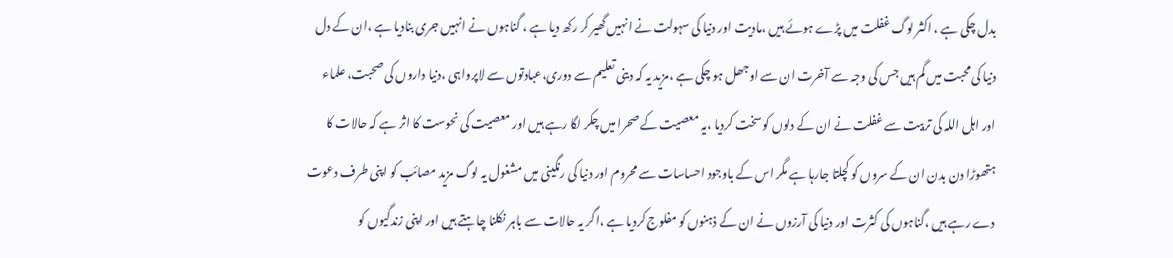بدل چکی ہے ، اکثر لوگ غفلت میں پڑے ہوئے ہیں ،مادیت اور دنیا کی سہولت نے انہیں گھیر کر رکھ دیا ہے ، گناہوں نے انہیں جری بنادیا ہے ،ان کے دل دنیا کی محبت میں گم ہیں جس کی وجہ سے آخرت ان سے اوجھل ہو چکی ہے ،مزید یہ کہ دینی تعلیم سے دوری،عبادتوں سے لاپرواہی ،دنیا داروں کی صحبت، علماء اور اہل اللہ کی تربیت سے غفلت نے ان کے دلوں کو سخت کردیا ،یہ معصیت کے صحرا میں چکر لگا رہے ہیں اور معصیت کی نحوست کا اثر ہے کہ حالات کا ہتھوڑا دن بدن ان کے سروں کو کچلتا جارہا ہے مگر اس کے باوجود احساسات سے محروم اور دنیا کی رنگینی میں مشغول یہ لوگ مزید مصائب کو اپنی طرف دعوت دے رہے ہیں ،گناہوں کی کثرت اور دنیا کی آرزوں نے ان کے ذہنوں کو مفلوج کردیا ہے ،اگر یہ حالات سے باہر نکلنا چاہتے ہیں اور اپنی زندگیوں کو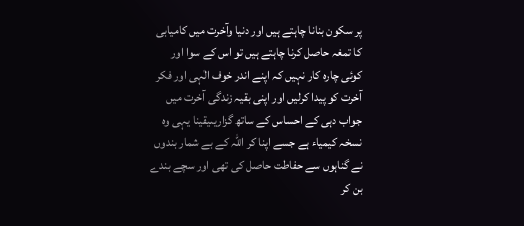پر سکون بنانا چاہتے ہیں اور دنیا وآخرت میں کامیابی کا تمغہ حاصل کرنا چاہتے ہیں تو اس کے سوا اور کوئی چارہ کار نہیں کہ اپنے اندر خوف الٰہی اور فکر آخرت کو پیدا کرلیں اور اپنی بقیہ زندگی آخرت میں جواب دہی کے احساس کے ساتھ گزاریںیقینا یہی وہ نسخہ کیمیاء ہے جسے اپنا کر اللہ کے بے شمار بندوں نے گناہوں سے حفاطت حاصل کی تھی اور سچے بندے بن کر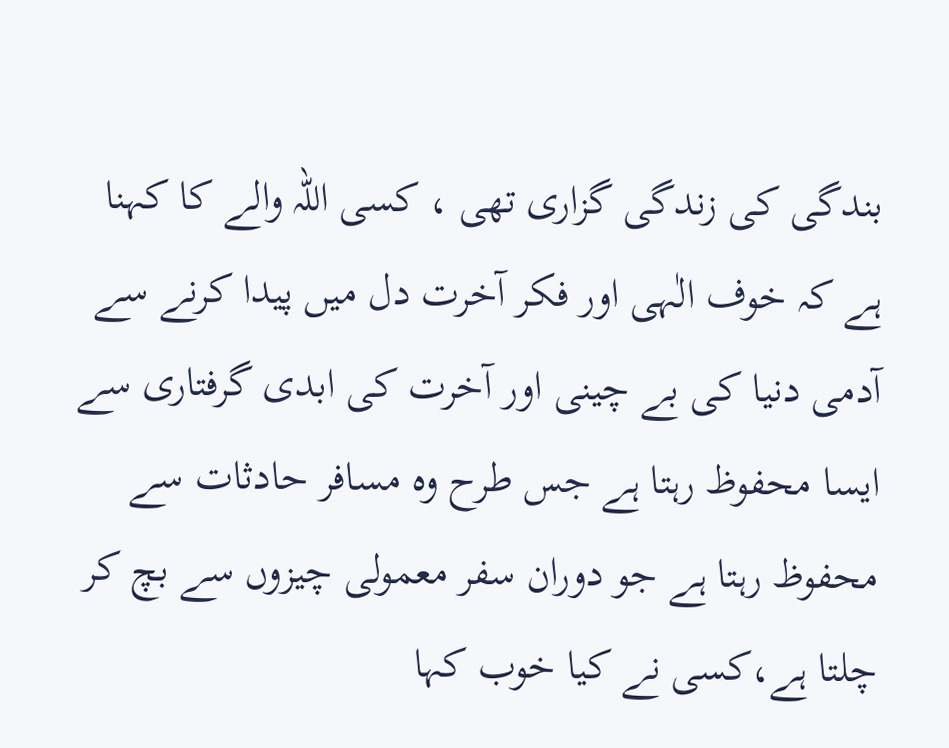بندگی کی زندگی گزاری تھی ، کسی اللہ والے کا کہنا ہے کہ خوف الٰہی اور فکر آخرت دل میں پیدا کرنے سے آدمی دنیا کی بے چینی اور آخرت کی ابدی گرفتاری سے ایسا محفوظ رہتا ہے جس طرح وہ مسافر حادثات سے محفوظ رہتا ہے جو دوران سفر معمولی چیزوں سے بچ کر چلتا ہے،کسی نے کیا خوب کہا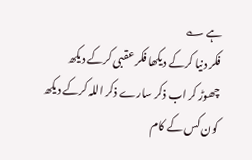ہے ؎
فکر دنیا کرکے دیکھا فکر عقبی کرکے دیکھ
چھوڑ کر اب ذکر سارے ذکر اللہ کرکے دیکھ
کون کس کے کام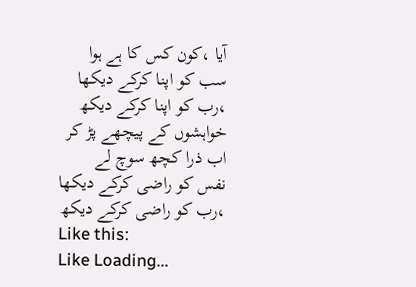آیا ،کون کس کا ہے ہوا
سب کو اپنا کرکے دیکھا ،رب کو اپنا کرکے دیکھ
خواہشوں کے پیچھے پڑ کر اب ذرا کچھ سوچ لے
نفس کو راضی کرکے دیکھا ،رب کو راضی کرکے دیکھ
Like this:
Like Loading...